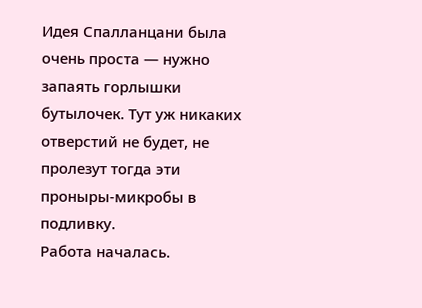Идея Спалланцани была очень проста — нужно запаять горлышки бутылочек. Тут уж никаких отверстий не будет, не пролезут тогда эти проныры-микробы в подливку.
Работа началась.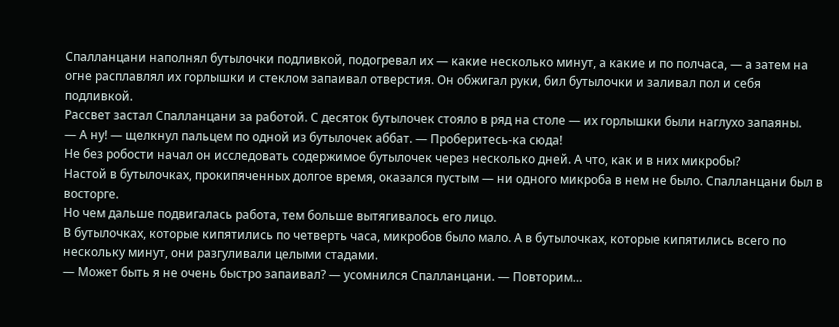Спалланцани наполнял бутылочки подливкой, подогревал их — какие несколько минут, а какие и по полчаса, — а затем на огне расплавлял их горлышки и стеклом запаивал отверстия. Он обжигал руки, бил бутылочки и заливал пол и себя подливкой.
Рассвет застал Спалланцани за работой. С десяток бутылочек стояло в ряд на столе — их горлышки были наглухо запаяны.
— А ну! — щелкнул пальцем по одной из бутылочек аббат. — Проберитесь-ка сюда!
Не без робости начал он исследовать содержимое бутылочек через несколько дней. А что, как и в них микробы?
Настой в бутылочках, прокипяченных долгое время, оказался пустым — ни одного микроба в нем не было. Спалланцани был в восторге.
Но чем дальше подвигалась работа, тем больше вытягивалось его лицо.
В бутылочках, которые кипятились по четверть часа, микробов было мало. А в бутылочках, которые кипятились всего по нескольку минут, они разгуливали целыми стадами.
— Может быть я не очень быстро запаивал? — усомнился Спалланцани. — Повторим…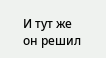И тут же он решил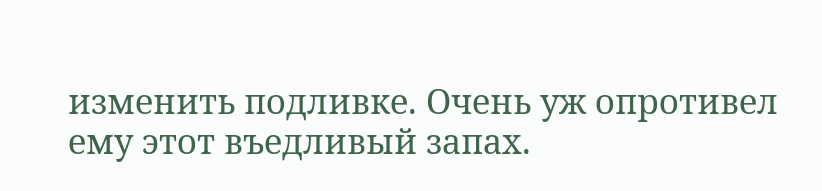изменить подливке. Очень уж опротивел ему этот въедливый запах.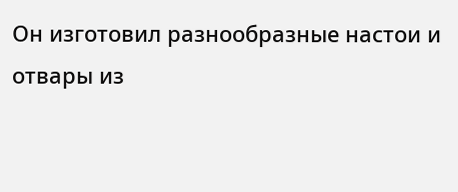Он изготовил разнообразные настои и отвары из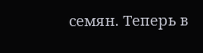семян. Теперь в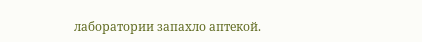лаборатории запахло аптекой.